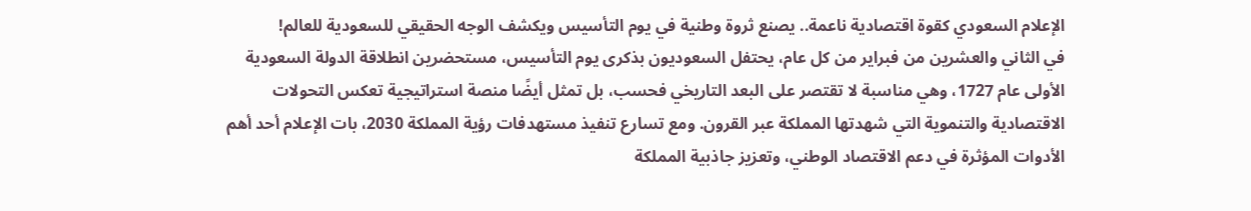الإعلام السعودي كقوة اقتصادية ناعمة.. يصنع ثروة وطنية في يوم التأسيس ويكشف الوجه الحقيقي للسعودية للعالم!
في الثاني والعشرين من فبراير من كل عام، يحتفل السعوديون بذكرى يوم التأسيس، مستحضرين انطلاقة الدولة السعودية الأولى عام 1727، وهي مناسبة لا تقتصر على البعد التاريخي فحسب، بل تمثل أيضًا منصة استراتيجية تعكس التحولات الاقتصادية والتنموية التي شهدتها المملكة عبر القرون. ومع تسارع تنفيذ مستهدفات رؤية المملكة 2030، بات الإعلام أحد أهم الأدوات المؤثرة في دعم الاقتصاد الوطني، وتعزيز جاذبية المملكة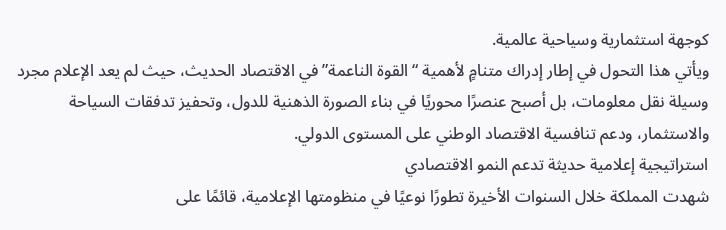كوجهة استثمارية وسياحية عالمية.
ويأتي هذا التحول في إطار إدراك متنامٍ لأهمية “القوة الناعمة” في الاقتصاد الحديث، حيث لم يعد الإعلام مجرد وسيلة نقل معلومات، بل أصبح عنصرًا محوريًا في بناء الصورة الذهنية للدول، وتحفيز تدفقات السياحة والاستثمار، ودعم تنافسية الاقتصاد الوطني على المستوى الدولي.
استراتيجية إعلامية حديثة تدعم النمو الاقتصادي
شهدت المملكة خلال السنوات الأخيرة تطورًا نوعيًا في منظومتها الإعلامية، قائمًا على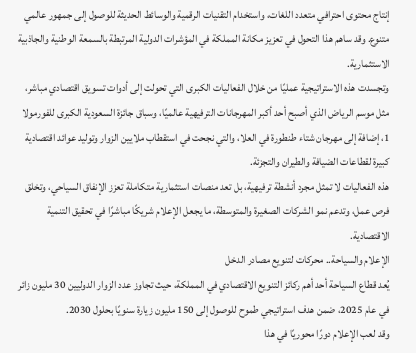إنتاج محتوى احترافي متعدد اللغات، واستخدام التقنيات الرقمية والوسائط الحديثة للوصول إلى جمهور عالمي متنوع. وقد ساهم هذا التحول في تعزيز مكانة المملكة في المؤشرات الدولية المرتبطة بالسمعة الوطنية والجاذبية الاستثمارية.
وتجسدت هذه الاستراتيجية عمليًا من خلال الفعاليات الكبرى التي تحولت إلى أدوات تسويق اقتصادي مباشر، مثل موسم الرياض الذي أصبح أحد أكبر المهرجانات الترفيهية عالميًا، وسباق جائزة السعودية الكبرى للفورمولا 1، إضافة إلى مهرجان شتاء طنطورة في العلا، والتي نجحت في استقطاب ملايين الزوار وتوليد عوائد اقتصادية كبيرة لقطاعات الضيافة والطيران والتجزئة.
هذه الفعاليات لا تمثل مجرد أنشطة ترفيهية، بل تعد منصات استثمارية متكاملة تعزز الإنفاق السياحي، وتخلق فرص عمل، وتدعم نمو الشركات الصغيرة والمتوسطة، ما يجعل الإعلام شريكًا مباشرًا في تحقيق التنمية الاقتصادية.
الإعلام والسياحة.. محركات لتنويع مصادر الدخل
يُعد قطاع السياحة أحد أهم ركائز التنويع الاقتصادي في المملكة، حيث تجاوز عدد الزوار الدوليين 30 مليون زائر في عام 2025، ضمن هدف استراتيجي طموح للوصول إلى 150 مليون زيارة سنويًا بحلول 2030.
وقد لعب الإعلام دورًا محوريًا في هذا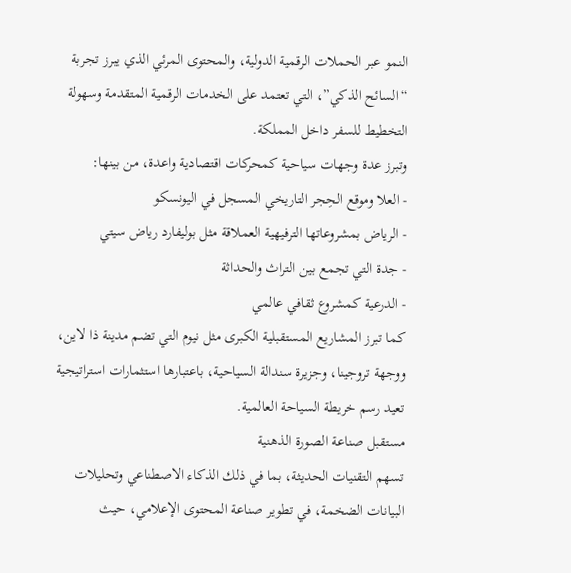النمو عبر الحملات الرقمية الدولية، والمحتوى المرئي الذي يبرز تجربة “السائح الذكي”، التي تعتمد على الخدمات الرقمية المتقدمة وسهولة التخطيط للسفر داخل المملكة.
وتبرز عدة وجهات سياحية كمحركات اقتصادية واعدة، من بينها:
- العلا وموقع الحِجر التاريخي المسجل في اليونسكو
- الرياض بمشروعاتها الترفيهية العملاقة مثل بوليفارد رياض سيتي
- جدة التي تجمع بين التراث والحداثة
- الدرعية كمشروع ثقافي عالمي
كما تبرز المشاريع المستقبلية الكبرى مثل نيوم التي تضم مدينة ذا لاين، ووجهة تروجينا، وجزيرة سندالة السياحية، باعتبارها استثمارات استراتيجية تعيد رسم خريطة السياحة العالمية.
مستقبل صناعة الصورة الذهنية
تسهم التقنيات الحديثة، بما في ذلك الذكاء الاصطناعي وتحليلات البيانات الضخمة، في تطوير صناعة المحتوى الإعلامي، حيث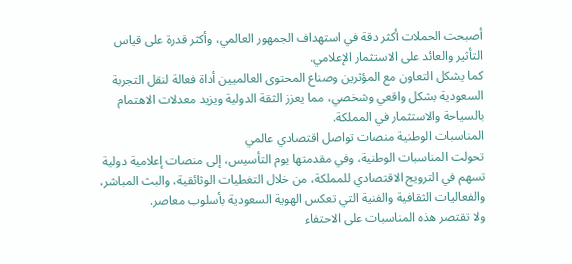أصبحت الحملات أكثر دقة في استهداف الجمهور العالمي، وأكثر قدرة على قياس التأثير والعائد على الاستثمار الإعلامي.
كما يشكل التعاون مع المؤثرين وصناع المحتوى العالميين أداة فعالة لنقل التجربة السعودية بشكل واقعي وشخصي، مما يعزز الثقة الدولية ويزيد معدلات الاهتمام بالسياحة والاستثمار في المملكة.
المناسبات الوطنية منصات تواصل اقتصادي عالمي
تحولت المناسبات الوطنية، وفي مقدمتها يوم التأسيس، إلى منصات إعلامية دولية تسهم في الترويج الاقتصادي للمملكة، من خلال التغطيات الوثائقية، والبث المباشر، والفعاليات الثقافية والفنية التي تعكس الهوية السعودية بأسلوب معاصر.
ولا تقتصر هذه المناسبات على الاحتفاء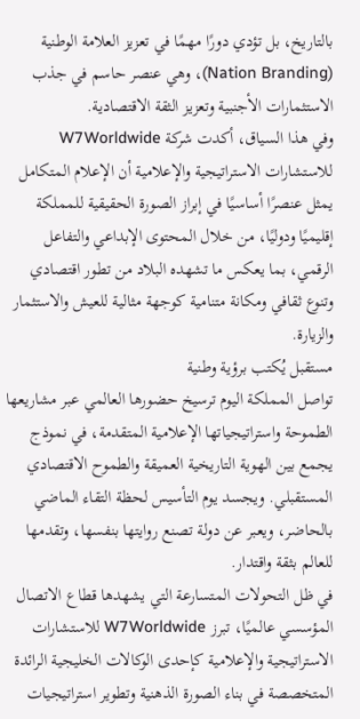بالتاريخ، بل تؤدي دورًا مهمًا في تعزيز العلامة الوطنية (Nation Branding)، وهي عنصر حاسم في جذب الاستثمارات الأجنبية وتعزيز الثقة الاقتصادية.
وفي هذا السياق، أكدت شركة W7Worldwide للاستشارات الاستراتيجية والإعلامية أن الإعلام المتكامل يمثل عنصرًا أساسيًا في إبراز الصورة الحقيقية للمملكة إقليميًا ودوليًا، من خلال المحتوى الإبداعي والتفاعل الرقمي، بما يعكس ما تشهده البلاد من تطور اقتصادي وتنوع ثقافي ومكانة متنامية كوجهة مثالية للعيش والاستثمار والزيارة.
مستقبل يُكتب برؤية وطنية
تواصل المملكة اليوم ترسيخ حضورها العالمي عبر مشاريعها الطموحة واستراتيجياتها الإعلامية المتقدمة، في نموذج يجمع بين الهوية التاريخية العميقة والطموح الاقتصادي المستقبلي. ويجسد يوم التأسيس لحظة التقاء الماضي بالحاضر، ويعبر عن دولة تصنع روايتها بنفسها، وتقدمها للعالم بثقة واقتدار.
في ظل التحولات المتسارعة التي يشهدها قطاع الاتصال المؤسسي عالميًا، تبرز W7Worldwide للاستشارات الاستراتيجية والإعلامية كإحدى الوكالات الخليجية الرائدة المتخصصة في بناء الصورة الذهنية وتطوير استراتيجيات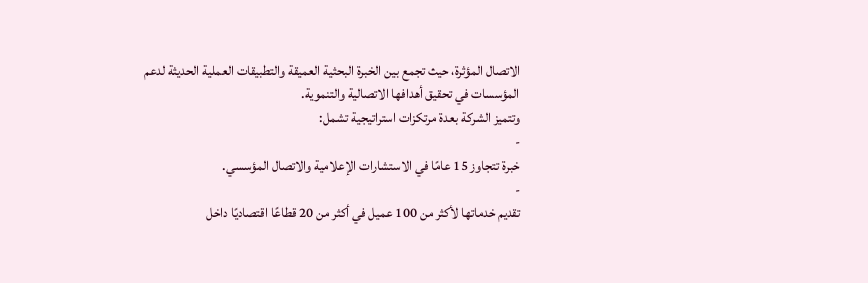الاتصال المؤثرة، حيث تجمع بين الخبرة البحثية العميقة والتطبيقات العملية الحديثة لدعم المؤسسات في تحقيق أهدافها الاتصالية والتنموية.
وتتميز الشركة بعدة مرتكزات استراتيجية تشمل:
-
خبرة تتجاوز 15 عامًا في الاستشارات الإعلامية والاتصال المؤسسي.
-
تقديم خدماتها لأكثر من 100 عميل في أكثر من 20 قطاعًا اقتصاديًا داخل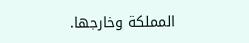المملكة وخارجها.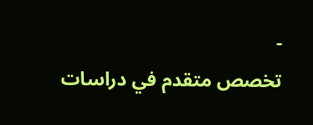-
تخصص متقدم في دراسات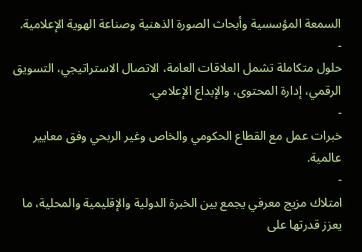السمعة المؤسسية وأبحاث الصورة الذهنية وصناعة الهوية الإعلامية.
-
حلول متكاملة تشمل العلاقات العامة، الاتصال الاستراتيجي، التسويق الرقمي، إدارة المحتوى، والإبداع الإعلامي.
-
خبرات عمل مع القطاع الحكومي والخاص وغير الربحي وفق معايير عالمية.
-
امتلاك مزيج معرفي يجمع بين الخبرة الدولية والإقليمية والمحلية، ما يعزز قدرتها على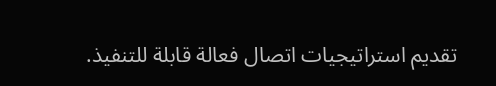تقديم استراتيجيات اتصال فعالة قابلة للتنفيذ.